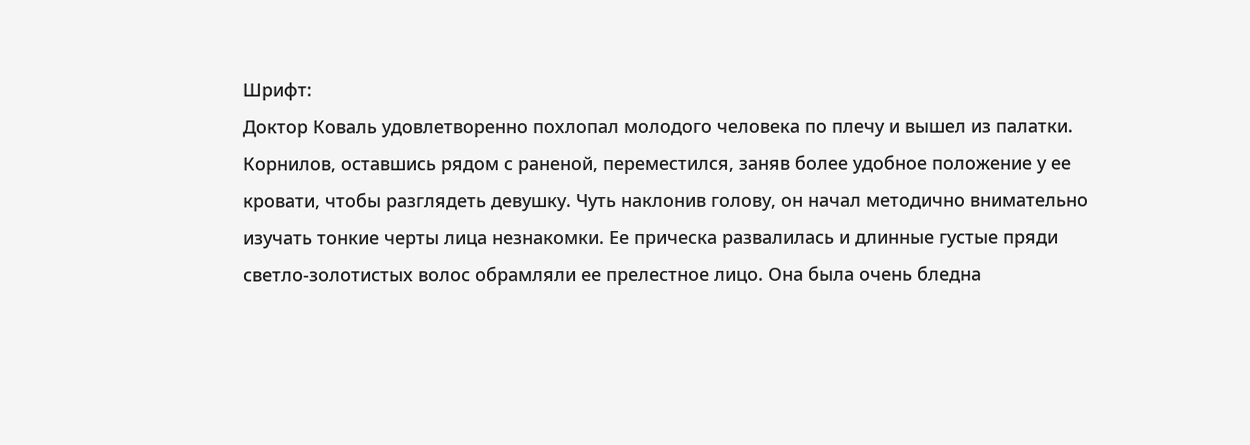Шрифт:
Доктор Коваль удовлетворенно похлопал молодого человека по плечу и вышел из палатки. Корнилов, оставшись рядом с раненой, переместился, заняв более удобное положение у ее кровати, чтобы разглядеть девушку. Чуть наклонив голову, он начал методично внимательно изучать тонкие черты лица незнакомки. Ее прическа развалилась и длинные густые пряди светло-золотистых волос обрамляли ее прелестное лицо. Она была очень бледна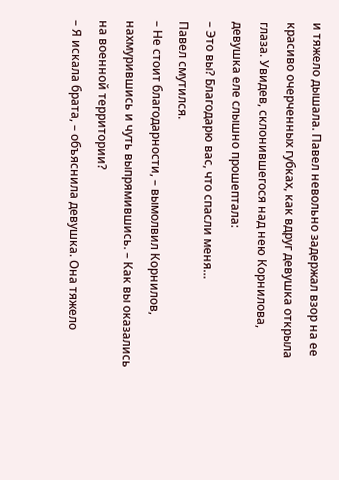и тяжело дышала. Павел невольно задержал взор на ее красиво очерченных губках, как вдруг девушка открыла глаза. Увидев, склонившегося над нею Корнилова, девушка еле слышно прошептала:
– Это вы? Благодарю вас, что спасли меня…
Павел смутился.
– Не стоит благодарности, – вымолвил Корнилов, нахмурившись и чуть выпрямившись. – Как вы оказались на военной территории?
– Я искала брата, – объяснила девушка. Она тяжело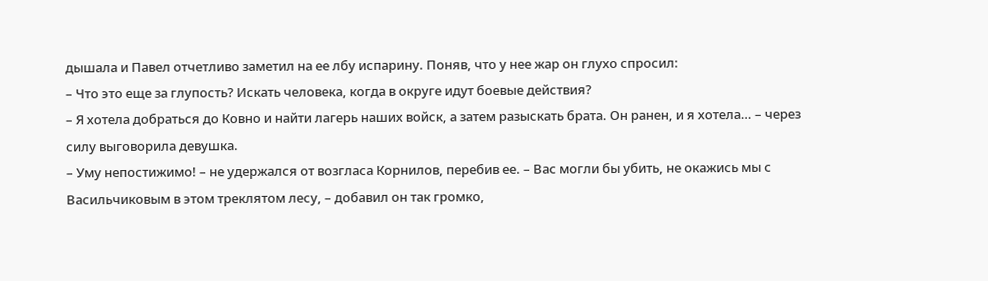дышала и Павел отчетливо заметил на ее лбу испарину. Поняв, что у нее жар он глухо спросил:
– Что это еще за глупость? Искать человека, когда в округе идут боевые действия?
– Я хотела добраться до Ковно и найти лагерь наших войск, а затем разыскать брата. Он ранен, и я хотела… – через силу выговорила девушка.
– Уму непостижимо! – не удержался от возгласа Корнилов, перебив ее. – Вас могли бы убить, не окажись мы с Васильчиковым в этом треклятом лесу, – добавил он так громко,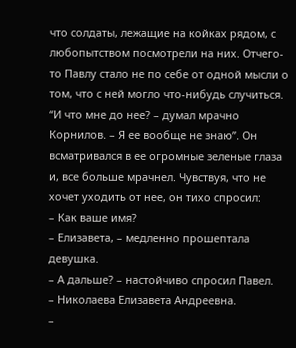что солдаты, лежащие на койках рядом, с любопытством посмотрели на них. Отчего-то Павлу стало не по себе от одной мысли о том, что с ней могло что-нибудь случиться.
“И что мне до нее? – думал мрачно Корнилов. – Я ее вообще не знаю”. Он всматривался в ее огромные зеленые глаза и, все больше мрачнел. Чувствуя, что не хочет уходить от нее, он тихо спросил:
– Как ваше имя?
– Елизавета, – медленно прошептала девушка.
– А дальше? – настойчиво спросил Павел.
– Николаева Елизавета Андреевна.
–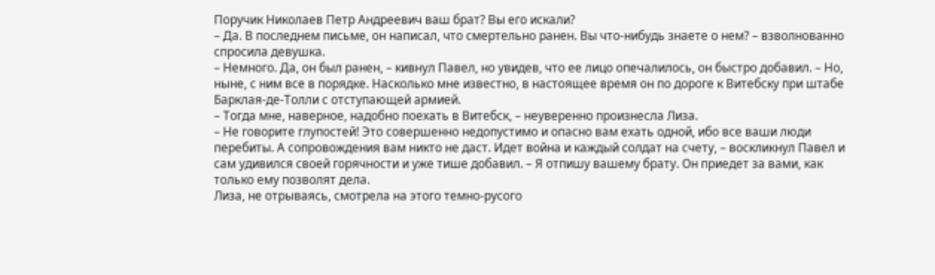Поручик Николаев Петр Андреевич ваш брат? Вы его искали?
– Да. В последнем письме, он написал, что смертельно ранен. Вы что-нибудь знаете о нем? – взволнованно спросила девушка.
– Немного. Да, он был ранен, – кивнул Павел, но увидев, что ее лицо опечалилось, он быстро добавил. – Но, ныне, с ним все в порядке. Насколько мне известно, в настоящее время он по дороге к Витебску при штабе Барклая-де-Толли с отступающей армией.
– Тогда мне, наверное, надобно поехать в Витебск, – неуверенно произнесла Лиза.
– Не говорите глупостей! Это совершенно недопустимо и опасно вам ехать одной, ибо все ваши люди перебиты. А сопровождения вам никто не даст. Идет война и каждый солдат на счету, – воскликнул Павел и сам удивился своей горячности и уже тише добавил. – Я отпишу вашему брату. Он приедет за вами, как только ему позволят дела.
Лиза, не отрываясь, смотрела на этого темно-русого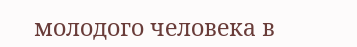молодого человека в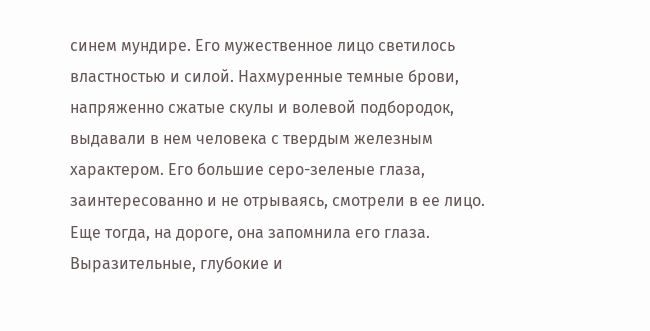синем мундире. Его мужественное лицо светилось властностью и силой. Нахмуренные темные брови, напряженно сжатые скулы и волевой подбородок, выдавали в нем человека с твердым железным характером. Его большие серо-зеленые глаза, заинтересованно и не отрываясь, смотрели в ее лицо. Еще тогда, на дороге, она запомнила его глаза. Выразительные, глубокие и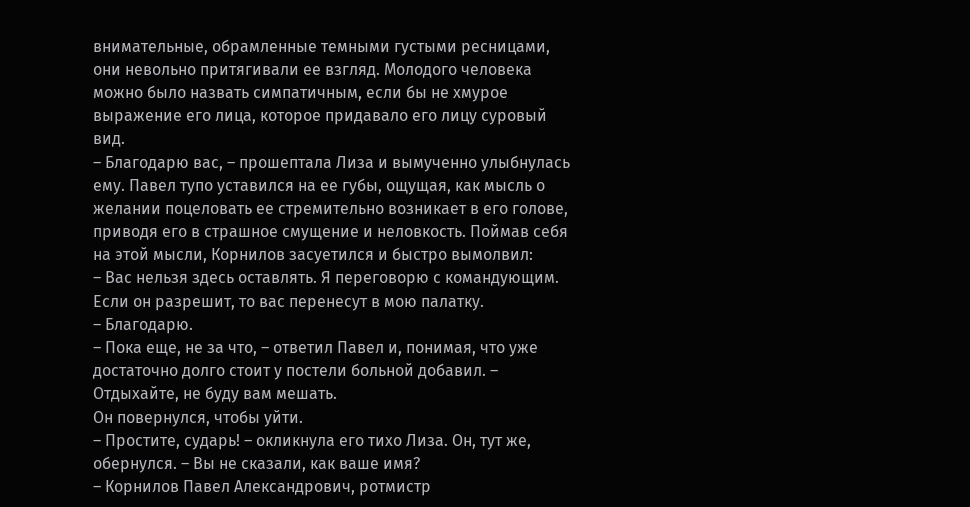внимательные, обрамленные темными густыми ресницами, они невольно притягивали ее взгляд. Молодого человека можно было назвать симпатичным, если бы не хмурое выражение его лица, которое придавало его лицу суровый вид.
– Благодарю вас, – прошептала Лиза и вымученно улыбнулась ему. Павел тупо уставился на ее губы, ощущая, как мысль о желании поцеловать ее стремительно возникает в его голове, приводя его в страшное смущение и неловкость. Поймав себя на этой мысли, Корнилов засуетился и быстро вымолвил:
– Вас нельзя здесь оставлять. Я переговорю с командующим. Если он разрешит, то вас перенесут в мою палатку.
– Благодарю.
– Пока еще, не за что, – ответил Павел и, понимая, что уже достаточно долго стоит у постели больной добавил. – Отдыхайте, не буду вам мешать.
Он повернулся, чтобы уйти.
– Простите, сударь! – окликнула его тихо Лиза. Он, тут же, обернулся. – Вы не сказали, как ваше имя?
– Корнилов Павел Александрович, ротмистр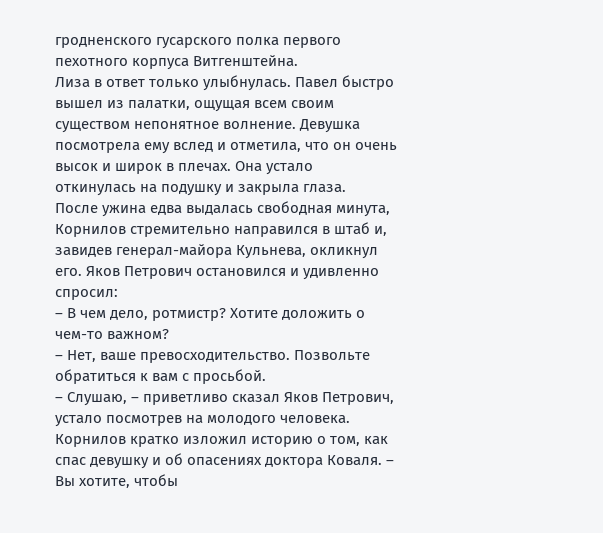гродненского гусарского полка первого пехотного корпуса Витгенштейна.
Лиза в ответ только улыбнулась. Павел быстро вышел из палатки, ощущая всем своим существом непонятное волнение. Девушка посмотрела ему вслед и отметила, что он очень высок и широк в плечах. Она устало откинулась на подушку и закрыла глаза.
После ужина едва выдалась свободная минута, Корнилов стремительно направился в штаб и, завидев генерал-майора Кульнева, окликнул его. Яков Петрович остановился и удивленно спросил:
– В чем дело, ротмистр? Хотите доложить о чем-то важном?
– Нет, ваше превосходительство. Позвольте обратиться к вам с просьбой.
– Слушаю, – приветливо сказал Яков Петрович, устало посмотрев на молодого человека. Корнилов кратко изложил историю о том, как спас девушку и об опасениях доктора Коваля. – Вы хотите, чтобы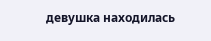девушка находилась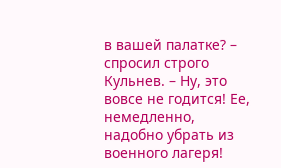в вашей палатке? – спросил строго Кульнев. – Ну, это вовсе не годится! Ее, немедленно, надобно убрать из военного лагеря!